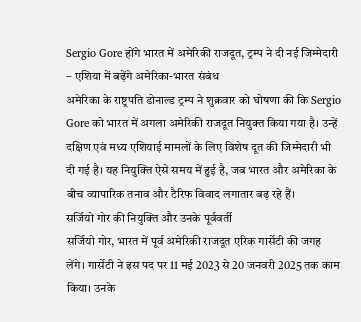Sergio Gore होंगे भारत में अमेरिकी राजदूत, ट्रम्प ने दी नई जिम्मेदारी – एशिया में बढ़ेंगे अमेरिका-भारत संबंध
अमेरिका के राष्ट्रपति डोनाल्ड ट्रम्प ने शुक्रवार को घोषणा की कि Sergio Gore को भारत में अगला अमेरिकी राजदूत नियुक्त किया गया है। उन्हें दक्षिण एवं मध्य एशियाई मामलों के लिए विशेष दूत की जिम्मेदारी भी दी गई है। यह नियुक्ति ऐसे समय में हुई है, जब भारत और अमेरिका के बीच व्यापारिक तनाव और टैरिफ विवाद लगातार बढ़ रहे हैं।
सर्जियो गोर की नियुक्ति और उनके पूर्ववर्ती
सर्जियो गोर, भारत में पूर्व अमेरिकी राजदूत एरिक गार्सेटी की जगह लेंगे। गार्सेटी ने इस पद पर 11 मई 2023 से 20 जनवरी 2025 तक काम किया। उनके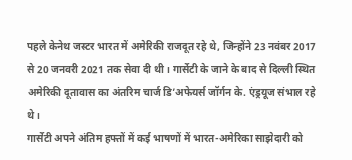पहले केनेथ जस्टर भारत में अमेरिकी राजदूत रहे थे, जिन्होंने 23 नवंबर 2017 से 20 जनवरी 2021 तक सेवा दी थी। गार्सेटी के जाने के बाद से दिल्ली स्थित अमेरिकी दूतावास का अंतरिम चार्ज डि’अफेयर्स जॉर्गन के. एंड्रयूज संभाल रहे थे।
गार्सेटी अपने अंतिम हफ्तों में कई भाषणों में भारत-अमेरिका साझेदारी को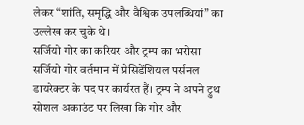लेकर “शांति, समृद्धि और वैश्विक उपलब्धियां” का उल्लेख कर चुके थे।
सर्जियो गोर का करियर और ट्रम्प का भरोसा
सर्जियो गोर वर्तमान में प्रेसिडेंशियल पर्सनल डायरेक्टर के पद पर कार्यरत हैं। ट्रम्प ने अपने ट्रुथ सोशल अकाउंट पर लिखा कि गोर और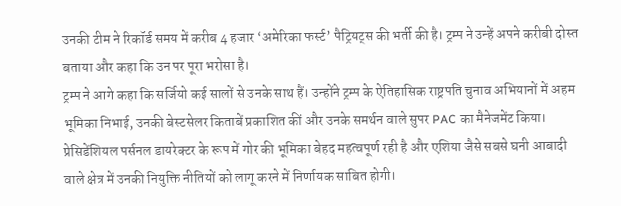उनकी टीम ने रिकॉर्ड समय में करीब 4 हजार ‘अमेरिका फर्स्ट’ पैट्रियट्स की भर्ती की है। ट्रम्प ने उन्हें अपने करीबी दोस्त बताया और कहा कि उन पर पूरा भरोसा है।
ट्रम्प ने आगे कहा कि सर्जियो कई सालों से उनके साथ हैं। उन्होंने ट्रम्प के ऐतिहासिक राष्ट्रपति चुनाव अभियानों में अहम भूमिका निभाई, उनकी बेस्टसेलर किताबें प्रकाशित कीं और उनके समर्थन वाले सुपर PAC का मैनेजमेंट किया। प्रेसिडेंशियल पर्सनल डायरेक्टर के रूप में गोर की भूमिका बेहद महत्वपूर्ण रही है और एशिया जैसे सबसे घनी आबादी वाले क्षेत्र में उनकी नियुक्ति नीतियों को लागू करने में निर्णायक साबित होगी।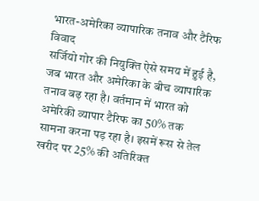भारत-अमेरिका व्यापारिक तनाव और टैरिफ विवाद
सर्जियो गोर की नियुक्ति ऐसे समय में हुई है, जब भारत और अमेरिका के बीच व्यापारिक तनाव बढ़ रहा है। वर्तमान में भारत को अमेरिकी व्यापार टैरिफ का 50% तक सामना करना पड़ रहा है। इसमें रूस से तेल खरीद पर 25% की अतिरिक्त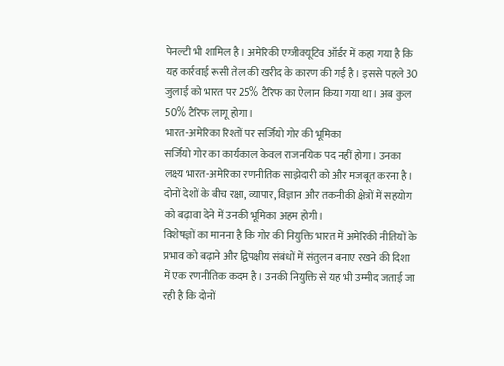पेनल्टी भी शामिल है। अमेरिकी एग्जीक्यूटिव ऑर्डर में कहा गया है कि यह कार्रवाई रूसी तेल की खरीद के कारण की गई है। इससे पहले 30 जुलाई को भारत पर 25% टैरिफ का ऐलान किया गया था। अब कुल 50% टैरिफ लागू होगा।
भारत-अमेरिका रिश्तों पर सर्जियो गोर की भूमिका
सर्जियो गोर का कार्यकाल केवल राजनयिक पद नहीं होगा। उनका लक्ष्य भारत-अमेरिका रणनीतिक साझेदारी को और मजबूत करना है। दोनों देशों के बीच रक्षा, व्यापार, विज्ञान और तकनीकी क्षेत्रों में सहयोग को बढ़ावा देने में उनकी भूमिका अहम होगी।
विशेषज्ञों का मानना है कि गोर की नियुक्ति भारत में अमेरिकी नीतियों के प्रभाव को बढ़ाने और द्विपक्षीय संबंधों में संतुलन बनाए रखने की दिशा में एक रणनीतिक कदम है। उनकी नियुक्ति से यह भी उम्मीद जताई जा रही है कि दोनों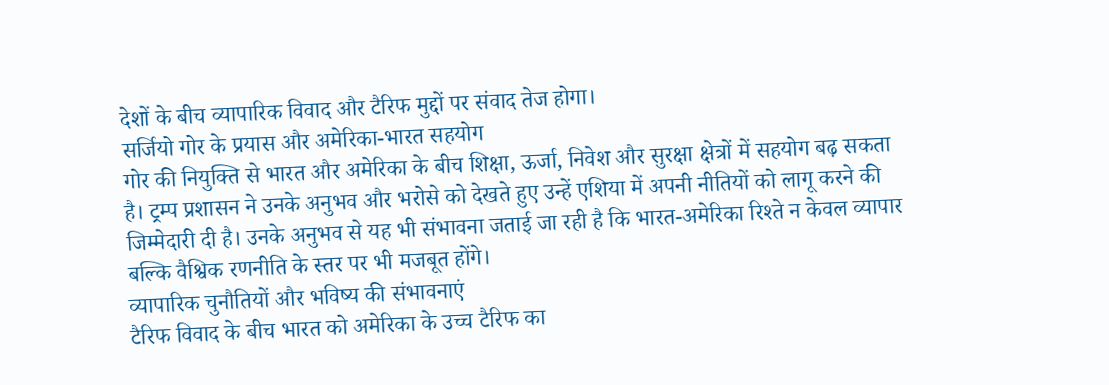देशों के बीच व्यापारिक विवाद और टैरिफ मुद्दों पर संवाद तेज होगा।
सर्जियो गोर के प्रयास और अमेरिका-भारत सहयोग
गोर की नियुक्ति से भारत और अमेरिका के बीच शिक्षा, ऊर्जा, निवेश और सुरक्षा क्षेत्रों में सहयोग बढ़ सकता है। ट्रम्प प्रशासन ने उनके अनुभव और भरोसे को देखते हुए उन्हें एशिया में अपनी नीतियों को लागू करने की जिम्मेदारी दी है। उनके अनुभव से यह भी संभावना जताई जा रही है कि भारत-अमेरिका रिश्ते न केवल व्यापार बल्कि वैश्विक रणनीति के स्तर पर भी मजबूत होंगे।
व्यापारिक चुनौतियों और भविष्य की संभावनाएं
टैरिफ विवाद के बीच भारत को अमेरिका के उच्च टैरिफ का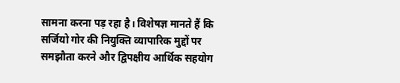सामना करना पड़ रहा है। विशेषज्ञ मानते हैं कि सर्जियो गोर की नियुक्ति व्यापारिक मुद्दों पर समझौता करने और द्विपक्षीय आर्थिक सहयोग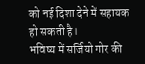को नई दिशा देने में सहायक हो सकती है।
भविष्य में सर्जियो गोर की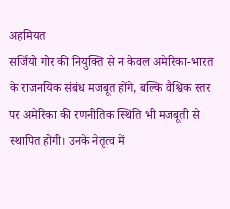अहमियत
सर्जियो गोर की नियुक्ति से न केवल अमेरिका-भारत के राजनयिक संबंध मजबूत होंगे, बल्कि वैश्विक स्तर पर अमेरिका की रणनीतिक स्थिति भी मजबूती से स्थापित होगी। उनके नेतृत्व में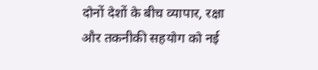दोनों देशों के बीच व्यापार, रक्षा और तकनीकी सहयोग को नई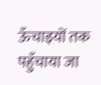ऊँचाइयों तक पहुँचाया जा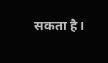सकता है।